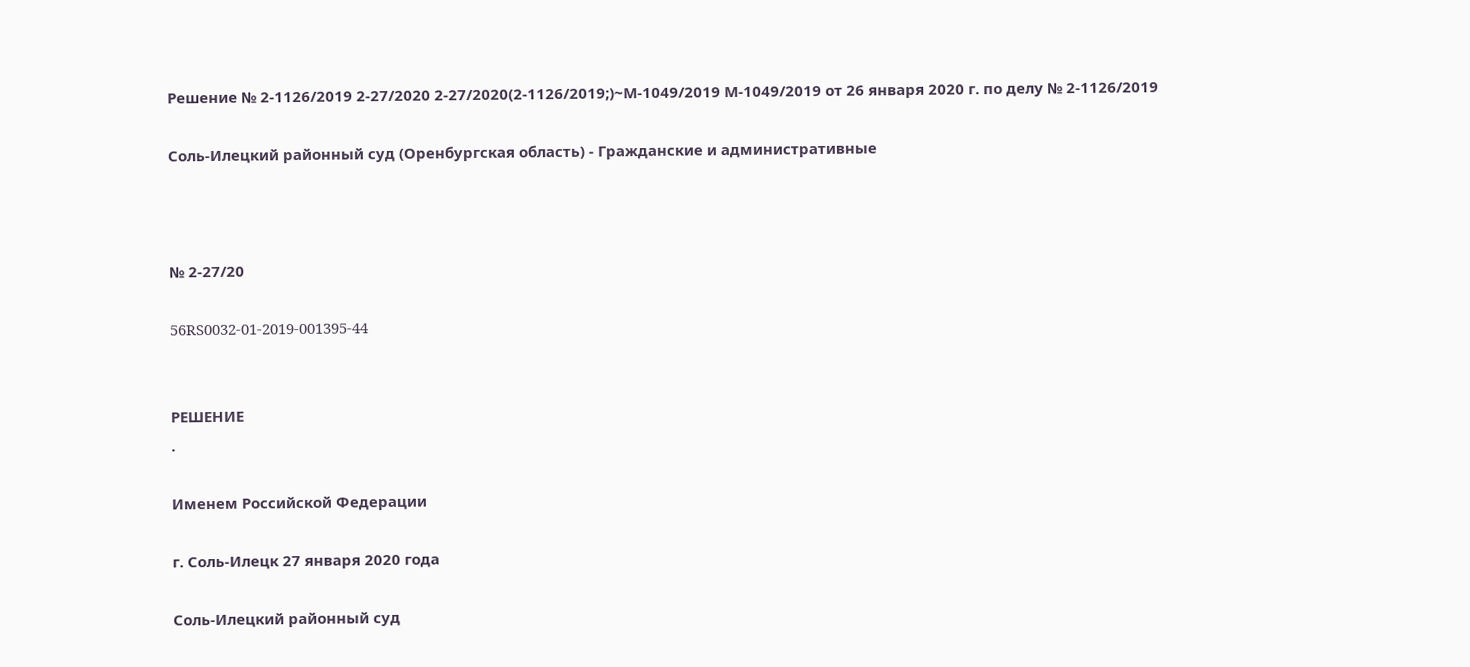Решение № 2-1126/2019 2-27/2020 2-27/2020(2-1126/2019;)~М-1049/2019 М-1049/2019 от 26 января 2020 г. по делу № 2-1126/2019

Соль-Илецкий районный суд (Оренбургская область) - Гражданские и административные



№ 2-27/20

56RS0032-01-2019-001395-44


РЕШЕНИЕ
.

Именем Российской Федерации

г. Соль-Илецк 27 января 2020 года

Соль-Илецкий районный суд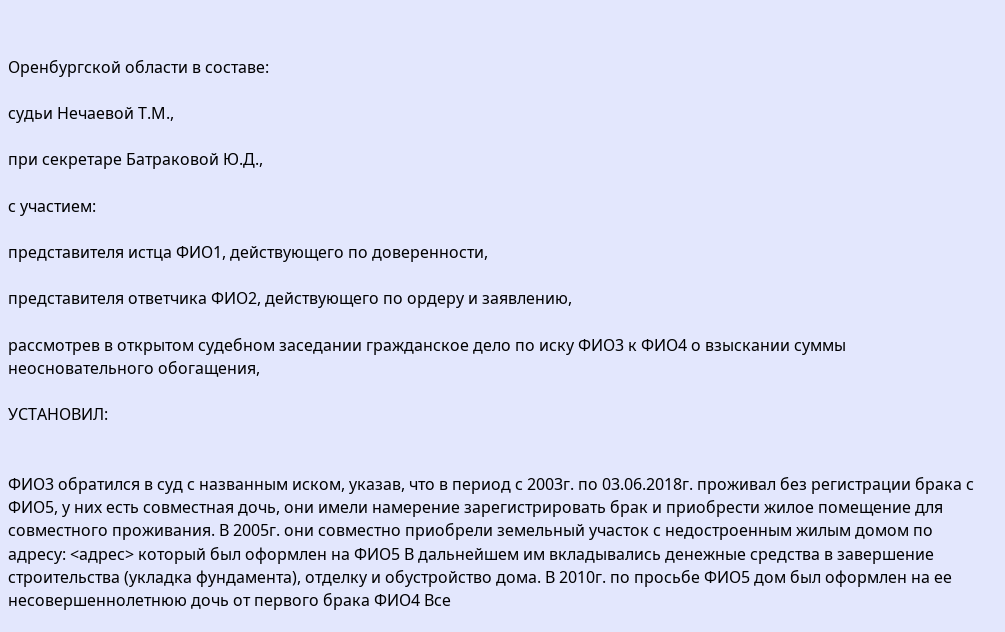Оренбургской области в составе:

судьи Нечаевой Т.М.,

при секретаре Батраковой Ю.Д.,

с участием:

представителя истца ФИО1, действующего по доверенности,

представителя ответчика ФИО2, действующего по ордеру и заявлению,

рассмотрев в открытом судебном заседании гражданское дело по иску ФИО3 к ФИО4 о взыскании суммы неосновательного обогащения,

УСТАНОВИЛ:


ФИО3 обратился в суд с названным иском, указав, что в период с 2003г. по 03.06.2018г. проживал без регистрации брака с ФИО5, у них есть совместная дочь, они имели намерение зарегистрировать брак и приобрести жилое помещение для совместного проживания. В 2005г. они совместно приобрели земельный участок с недостроенным жилым домом по адресу: <адрес> который был оформлен на ФИО5 В дальнейшем им вкладывались денежные средства в завершение строительства (укладка фундамента), отделку и обустройство дома. В 2010г. по просьбе ФИО5 дом был оформлен на ее несовершеннолетнюю дочь от первого брака ФИО4 Все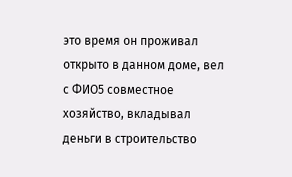это время он проживал открыто в данном доме, вел с ФИО5 совместное хозяйство, вкладывал деньги в строительство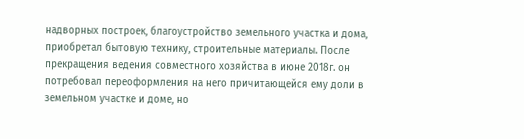надворных построек, благоустройство земельного участка и дома, приобретал бытовую технику, строительные материалы. После прекращения ведения совместного хозяйства в июне 2018г. он потребовал переоформления на него причитающейся ему доли в земельном участке и доме, но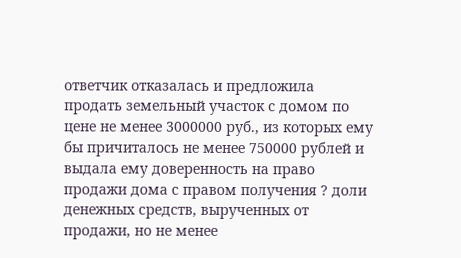ответчик отказалась и предложила продать земельный участок с домом по цене не менее 3000000 руб., из которых ему бы причиталось не менее 750000 рублей и выдала ему доверенность на право продажи дома с правом получения ? доли денежных средств, вырученных от продажи, но не менее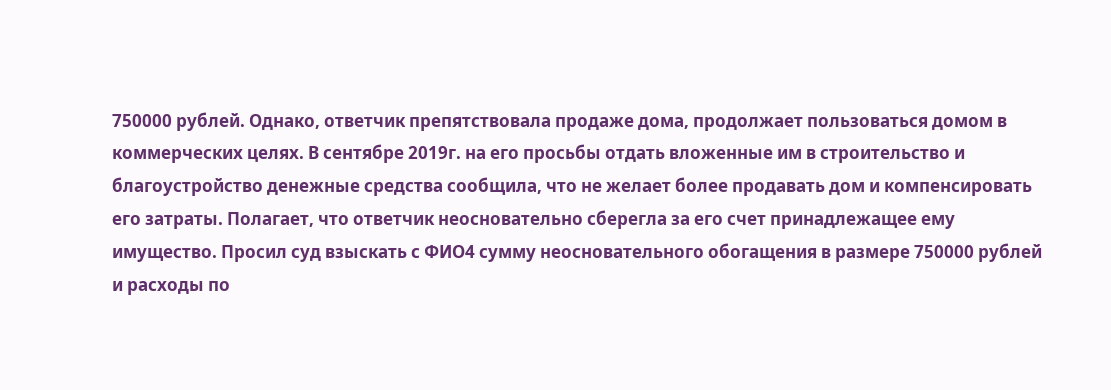750000 рублей. Однако, ответчик препятствовала продаже дома, продолжает пользоваться домом в коммерческих целях. В сентябре 2019г. на его просьбы отдать вложенные им в строительство и благоустройство денежные средства сообщила, что не желает более продавать дом и компенсировать его затраты. Полагает, что ответчик неосновательно сберегла за его счет принадлежащее ему имущество. Просил суд взыскать с ФИО4 сумму неосновательного обогащения в размере 750000 рублей и расходы по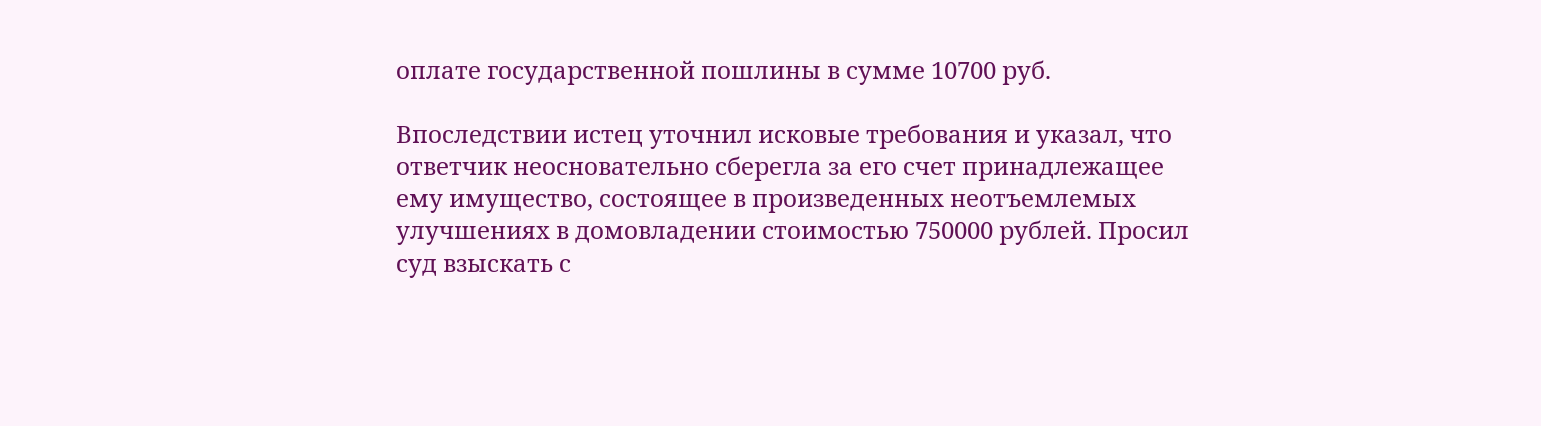оплате государственной пошлины в сумме 10700 руб.

Впоследствии истец уточнил исковые требования и указал, что ответчик неосновательно сберегла за его счет принадлежащее ему имущество, состоящее в произведенных неотъемлемых улучшениях в домовладении стоимостью 750000 рублей. Просил суд взыскать с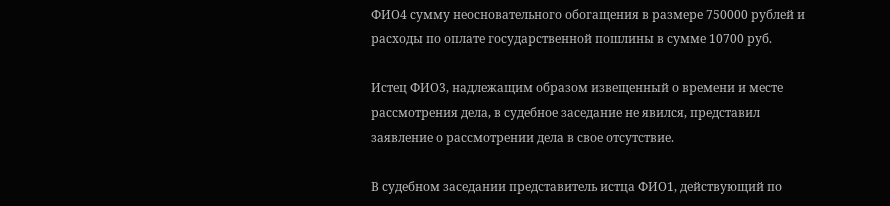ФИО4 сумму неосновательного обогащения в размере 750000 рублей и расходы по оплате государственной пошлины в сумме 10700 руб.

Истец ФИО3, надлежащим образом извещенный о времени и месте рассмотрения дела, в судебное заседание не явился, представил заявление о рассмотрении дела в свое отсутствие.

В судебном заседании представитель истца ФИО1, действующий по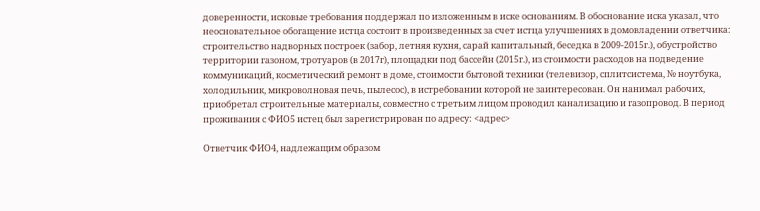доверенности, исковые требования поддержал по изложенным в иске основаниям. В обоснование иска указал, что неосновательное обогащение истца состоит в произведенных за счет истца улучшениях в домовладении ответчика: строительство надворных построек (забор, летняя кухня, сарай капитальный, беседка в 2009-2015г.), обустройство территории газоном, тротуаров (в 2017г), площадки под бассейн (2015г.), из стоимости расходов на подведение коммуникаций, косметический ремонт в доме, стоимости бытовой техники (телевизор, сплитсистема, № ноутбука, холодильник, микроволновая печь, пылесос), в истребовании которой не заинтересован. Он нанимал рабочих, приобретал строительные материалы, совместно с третьим лицом проводил канализацию и газопровод. В период проживания с ФИО5 истец был зарегистрирован по адресу: <адрес>

Ответчик ФИО4, надлежащим образом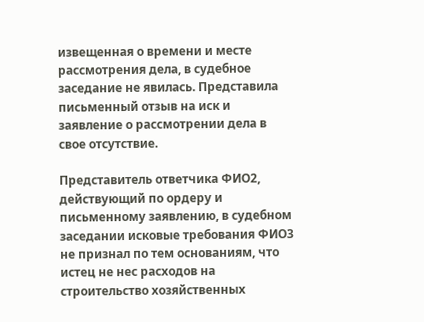извещенная о времени и месте рассмотрения дела, в судебное заседание не явилась. Представила письменный отзыв на иск и заявление о рассмотрении дела в свое отсутствие.

Представитель ответчика ФИО2, действующий по ордеру и письменному заявлению, в судебном заседании исковые требования ФИО3 не признал по тем основаниям, что истец не нес расходов на строительство хозяйственных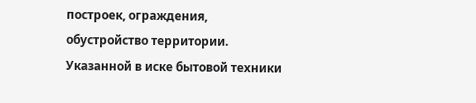построек, ограждения, обустройство территории. Указанной в иске бытовой техники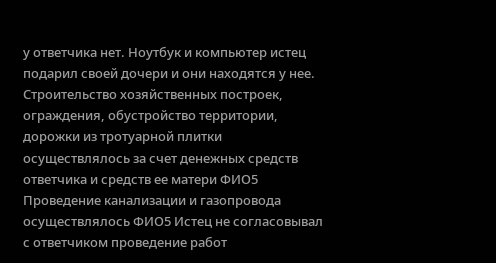у ответчика нет. Ноутбук и компьютер истец подарил своей дочери и они находятся у нее. Строительство хозяйственных построек, ограждения, обустройство территории, дорожки из тротуарной плитки осуществлялось за счет денежных средств ответчика и средств ее матери ФИО5 Проведение канализации и газопровода осуществлялось ФИО5 Истец не согласовывал с ответчиком проведение работ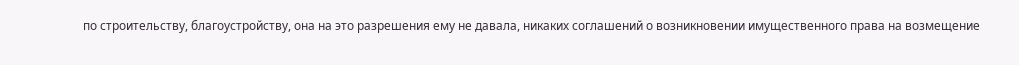по строительству, благоустройству, она на это разрешения ему не давала, никаких соглашений о возникновении имущественного права на возмещение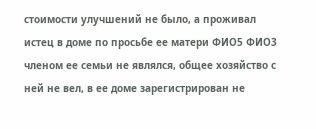стоимости улучшений не было, а проживал истец в доме по просьбе ее матери ФИО5 ФИО3 членом ее семьи не являлся, общее хозяйство с ней не вел, в ее доме зарегистрирован не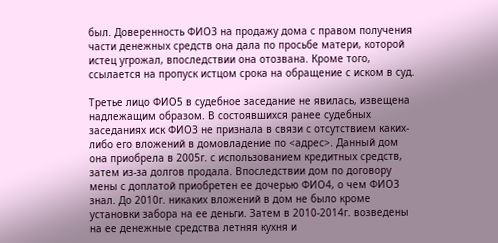был. Доверенность ФИО3 на продажу дома с правом получения части денежных средств она дала по просьбе матери, которой истец угрожал, впоследствии она отозвана. Кроме того, ссылается на пропуск истцом срока на обращение с иском в суд.

Третье лицо ФИО5 в судебное заседание не явилась, извещена надлежащим образом. В состоявшихся ранее судебных заседаниях иск ФИО3 не признала в связи с отсутствием каких-либо его вложений в домовладение по <адрес>. Данный дом она приобрела в 2005г. с использованием кредитных средств, затем из-за долгов продала. Впоследствии дом по договору мены с доплатой приобретен ее дочерью ФИО4, о чем ФИО3 знал. До 2010г. никаких вложений в дом не было кроме установки забора на ее деньги. Затем в 2010-2014г. возведены на ее денежные средства летняя кухня и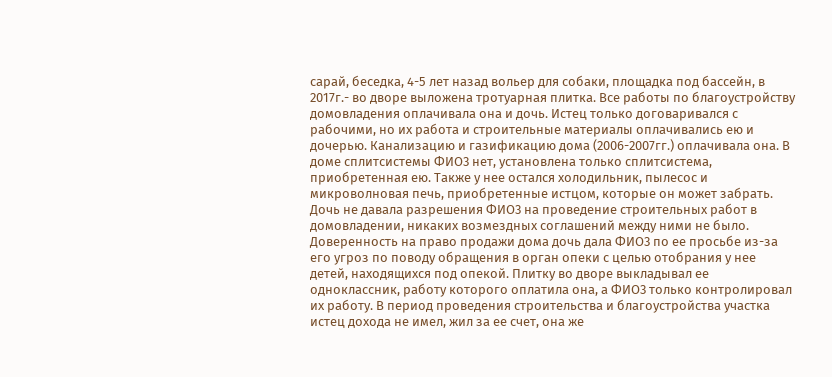сарай, беседка, 4-5 лет назад вольер для собаки, площадка под бассейн, в 2017г.- во дворе выложена тротуарная плитка. Все работы по благоустройству домовладения оплачивала она и дочь. Истец только договаривался с рабочими, но их работа и строительные материалы оплачивались ею и дочерью. Канализацию и газификацию дома (2006-2007гг.) оплачивала она. В доме сплитсистемы ФИО3 нет, установлена только сплитсистема, приобретенная ею. Также у нее остался холодильник, пылесос и микроволновая печь, приобретенные истцом, которые он может забрать. Дочь не давала разрешения ФИО3 на проведение строительных работ в домовладении, никаких возмездных соглашений между ними не было. Доверенность на право продажи дома дочь дала ФИО3 по ее просьбе из-за его угроз по поводу обращения в орган опеки с целью отобрания у нее детей, находящихся под опекой. Плитку во дворе выкладывал ее одноклассник, работу которого оплатила она, а ФИО3 только контролировал их работу. В период проведения строительства и благоустройства участка истец дохода не имел, жил за ее счет, она же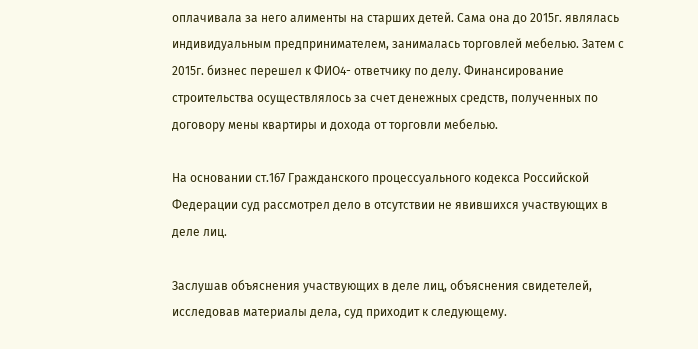оплачивала за него алименты на старших детей. Сама она до 2015г. являлась индивидуальным предпринимателем, занималась торговлей мебелью. Затем с 2015г. бизнес перешел к ФИО4- ответчику по делу. Финансирование строительства осуществлялось за счет денежных средств, полученных по договору мены квартиры и дохода от торговли мебелью.

На основании ст.167 Гражданского процессуального кодекса Российской Федерации суд рассмотрел дело в отсутствии не явившихся участвующих в деле лиц.

Заслушав объяснения участвующих в деле лиц, объяснения свидетелей, исследовав материалы дела, суд приходит к следующему.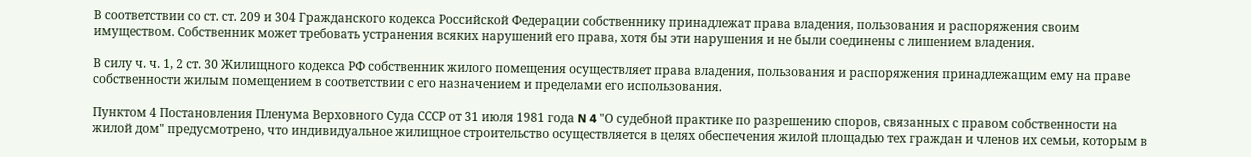В соответствии со ст. ст. 209 и 304 Гражданского кодекса Российской Федерации собственнику принадлежат права владения, пользования и распоряжения своим имуществом. Собственник может требовать устранения всяких нарушений его права, хотя бы эти нарушения и не были соединены с лишением владения.

В силу ч. ч. 1, 2 ст. 30 Жилищного кодекса РФ собственник жилого помещения осуществляет права владения, пользования и распоряжения принадлежащим ему на праве собственности жилым помещением в соответствии с его назначением и пределами его использования.

Пунктом 4 Постановления Пленума Верховного Суда СССР от 31 июля 1981 года N 4 "О судебной практике по разрешению споров, связанных с правом собственности на жилой дом" предусмотрено, что индивидуальное жилищное строительство осуществляется в целях обеспечения жилой площадью тех граждан и членов их семьи, которым в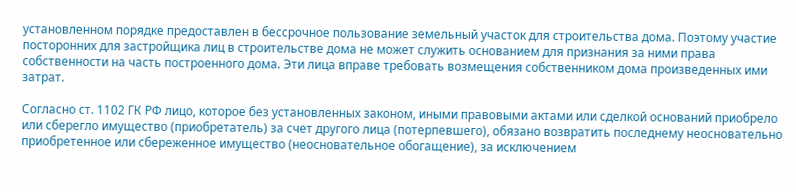установленном порядке предоставлен в бессрочное пользование земельный участок для строительства дома. Поэтому участие посторонних для застройщика лиц в строительстве дома не может служить основанием для признания за ними права собственности на часть построенного дома. Эти лица вправе требовать возмещения собственником дома произведенных ими затрат.

Согласно ст. 1102 ГК РФ лицо, которое без установленных законом, иными правовыми актами или сделкой оснований приобрело или сберегло имущество (приобретатель) за счет другого лица (потерпевшего), обязано возвратить последнему неосновательно приобретенное или сбереженное имущество (неосновательное обогащение), за исключением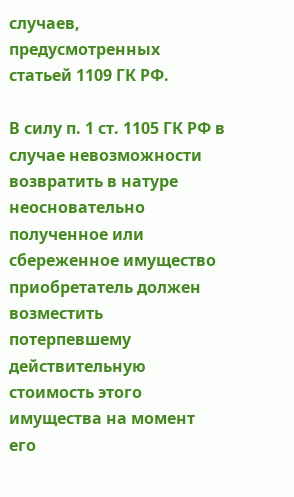случаев, предусмотренных статьей 1109 ГК РФ.

В силу п. 1 ст. 1105 ГК РФ в случае невозможности возвратить в натуре неосновательно полученное или сбереженное имущество приобретатель должен возместить потерпевшему действительную стоимость этого имущества на момент его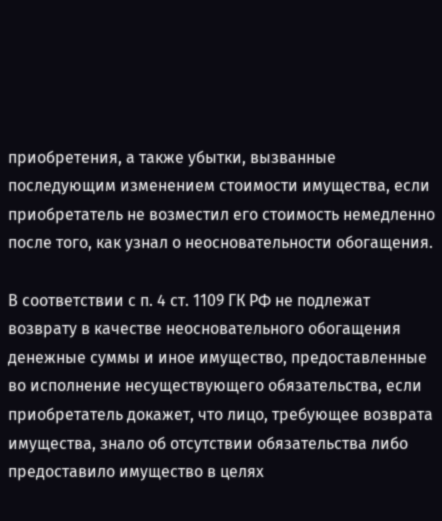приобретения, а также убытки, вызванные последующим изменением стоимости имущества, если приобретатель не возместил его стоимость немедленно после того, как узнал о неосновательности обогащения.

В соответствии с п. 4 ст. 1109 ГК РФ не подлежат возврату в качестве неосновательного обогащения денежные суммы и иное имущество, предоставленные во исполнение несуществующего обязательства, если приобретатель докажет, что лицо, требующее возврата имущества, знало об отсутствии обязательства либо предоставило имущество в целях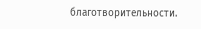благотворительности.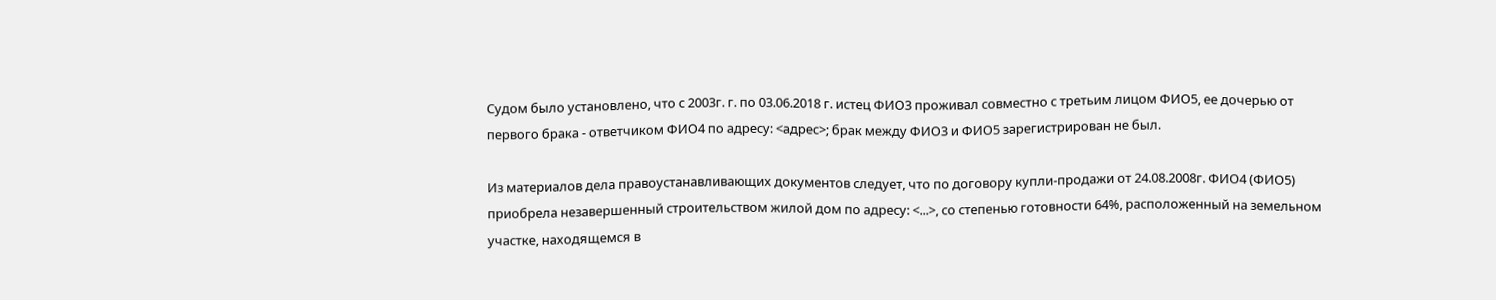Судом было установлено, что с 2003г. г. по 03.06.2018 г. истец ФИО3 проживал совместно с третьим лицом ФИО5, ее дочерью от первого брака - ответчиком ФИО4 по адресу: <адрес>; брак между ФИО3 и ФИО5 зарегистрирован не был.

Из материалов дела правоустанавливающих документов следует, что по договору купли-продажи от 24.08.2008г. ФИО4 (ФИО5) приобрела незавершенный строительством жилой дом по адресу: <...>, со степенью готовности 64%, расположенный на земельном участке, находящемся в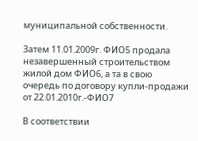муниципальной собственности.

Затем 11.01.2009г. ФИО5 продала незавершенный строительством жилой дом ФИО6, а та в свою очередь по договору купли-продажи от 22.01.2010г.-ФИО7

В соответствии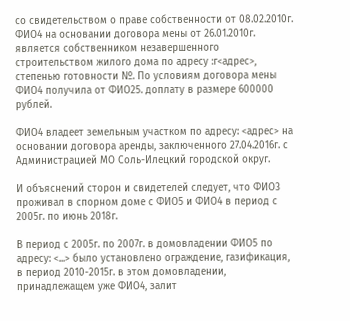со свидетельством о праве собственности от 08.02.2010г. ФИО4 на основании договора мены от 26.01.2010г. является собственником незавершенного строительством жилого дома по адресу :г<адрес>, степенью готовности №. По условиям договора мены ФИО4 получила от ФИО25. доплату в размере 600000 рублей.

ФИО4 владеет земельным участком по адресу: <адрес> на основании договора аренды, заключенного 27.04.2016г. с Администрацией МО Соль-Илецкий городской округ.

И объяснений сторон и свидетелей следует, что ФИО3 проживал в спорном доме с ФИО5 и ФИО4 в период с 2005г. по июнь 2018г.

В период с 2005г. по 2007г. в домовладении ФИО5 по адресу: <...> было установлено ограждение, газификация, в период 2010-2015г. в этом домовладении, принадлежащем уже ФИО4, залит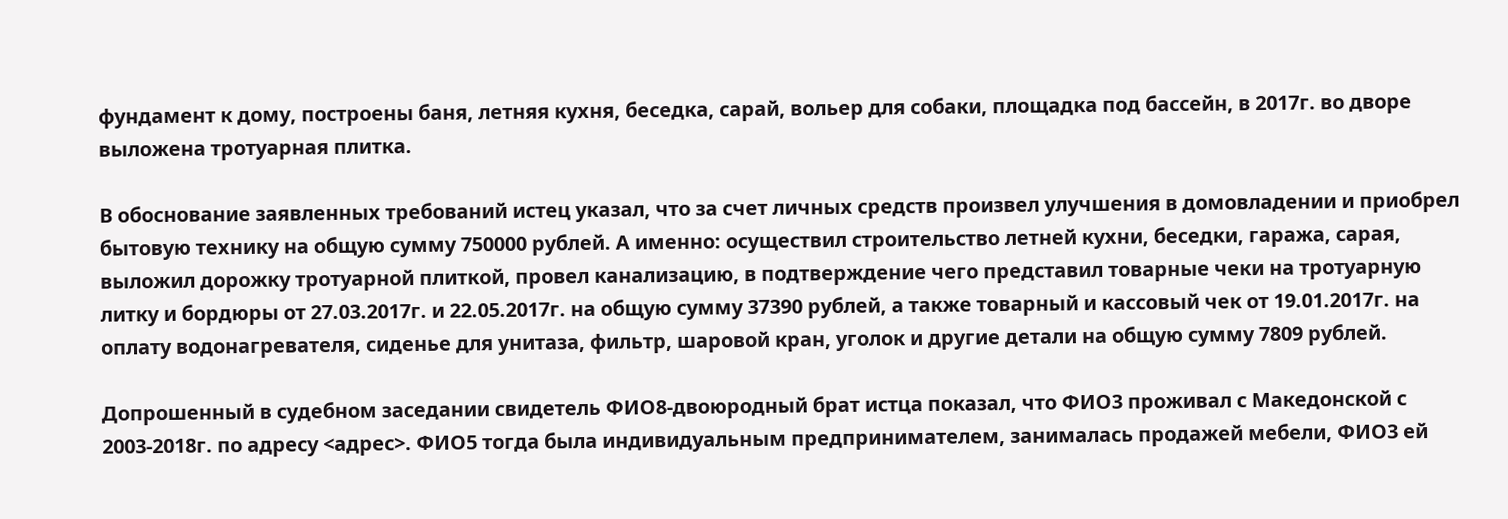фундамент к дому, построены баня, летняя кухня, беседка, сарай, вольер для собаки, площадка под бассейн, в 2017г. во дворе выложена тротуарная плитка.

В обоснование заявленных требований истец указал, что за счет личных средств произвел улучшения в домовладении и приобрел бытовую технику на общую сумму 750000 рублей. А именно: осуществил строительство летней кухни, беседки, гаража, сарая, выложил дорожку тротуарной плиткой, провел канализацию, в подтверждение чего представил товарные чеки на тротуарную литку и бордюры от 27.03.2017г. и 22.05.2017г. на общую сумму 37390 рублей, а также товарный и кассовый чек от 19.01.2017г. на оплату водонагревателя, сиденье для унитаза, фильтр, шаровой кран, уголок и другие детали на общую сумму 7809 рублей.

Допрошенный в судебном заседании свидетель ФИО8-двоюродный брат истца показал, что ФИО3 проживал с Македонской с 2003-2018г. по адресу <адрес>. ФИО5 тогда была индивидуальным предпринимателем, занималась продажей мебели, ФИО3 ей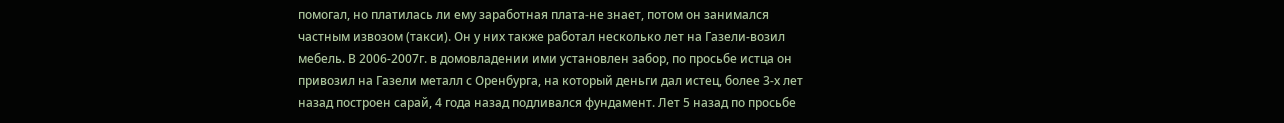помогал, но платилась ли ему заработная плата-не знает, потом он занимался частным извозом (такси). Он у них также работал несколько лет на Газели-возил мебель. В 2006-2007г. в домовладении ими установлен забор, по просьбе истца он привозил на Газели металл с Оренбурга, на который деньги дал истец, более 3-х лет назад построен сарай, 4 года назад подливался фундамент. Лет 5 назад по просьбе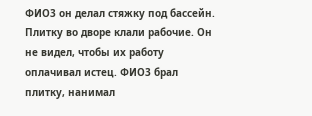ФИО3 он делал стяжку под бассейн. Плитку во дворе клали рабочие. Он не видел, чтобы их работу оплачивал истец. ФИО3 брал плитку, нанимал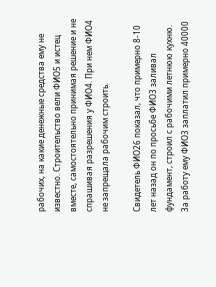рабочих, на какие денежные средства ему не известно. Строительство вели ФИО5 и истец вместе, самостоятельно принимая решение и не спрашивая разрешения у ФИО4. При нем ФИО4 не запрещала рабочим строить.

Свидетель ФИО26 показал, что примерно 8-10 лет назад он по просьбе ФИО3 заливал фундамент, строил с рабочими летнюю кухню. За работу ему ФИО3 заплатил примерно 40000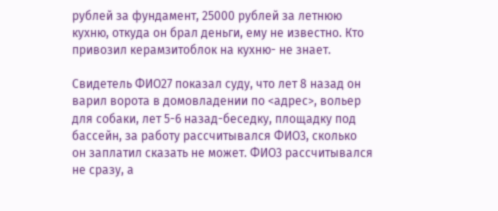рублей за фундамент, 25000 рублей за летнюю кухню, откуда он брал деньги, ему не известно. Кто привозил керамзитоблок на кухню- не знает.

Свидетель ФИО27 показал суду, что лет 8 назад он варил ворота в домовладении по <адрес>, вольер для собаки, лет 5-6 назад-беседку, площадку под бассейн, за работу рассчитывался ФИО3, сколько он заплатил сказать не может. ФИО3 рассчитывался не сразу, а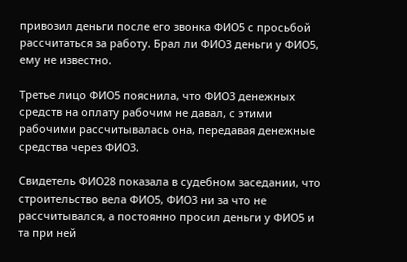привозил деньги после его звонка ФИО5 с просьбой рассчитаться за работу. Брал ли ФИО3 деньги у ФИО5, ему не известно.

Третье лицо ФИО5 пояснила, что ФИО3 денежных средств на оплату рабочим не давал, с этими рабочими рассчитывалась она, передавая денежные средства через ФИО3.

Свидетель ФИО28 показала в судебном заседании, что строительство вела ФИО5, ФИО3 ни за что не рассчитывался, а постоянно просил деньги у ФИО5 и та при ней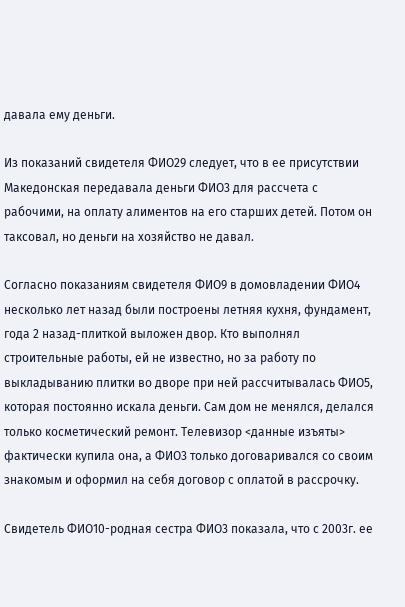давала ему деньги.

Из показаний свидетеля ФИО29 следует, что в ее присутствии Македонская передавала деньги ФИО3 для рассчета с рабочими, на оплату алиментов на его старших детей. Потом он таксовал, но деньги на хозяйство не давал.

Согласно показаниям свидетеля ФИО9 в домовладении ФИО4 несколько лет назад были построены летняя кухня, фундамент, года 2 назад-плиткой выложен двор. Кто выполнял строительные работы, ей не известно, но за работу по выкладыванию плитки во дворе при ней рассчитывалась ФИО5, которая постоянно искала деньги. Сам дом не менялся, делался только косметический ремонт. Телевизор <данные изъяты> фактически купила она, а ФИО3 только договаривался со своим знакомым и оформил на себя договор с оплатой в рассрочку.

Свидетель ФИО10-родная сестра ФИО3 показала, что с 2003г. ее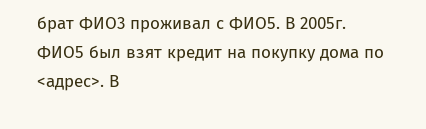брат ФИО3 проживал с ФИО5. В 2005г. ФИО5 был взят кредит на покупку дома по <адрес>. В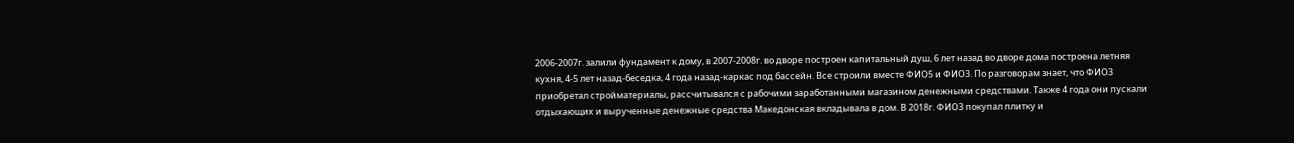2006-2007г. залили фундамент к дому, в 2007-2008г. во дворе построен капитальный душ, 6 лет назад во дворе дома построена летняя кухня, 4-5 лет назад-беседка, 4 года назад-каркас под бассейн. Все строили вместе ФИО5 и ФИО3. По разговорам знает, что ФИО3 приобретал стройматериалы, рассчитывался с рабочими заработанными магазином денежными средствами. Также 4 года они пускали отдыхающих и вырученные денежные средства Македонская вкладывала в дом. В 2018г. ФИО3 покупал плитку и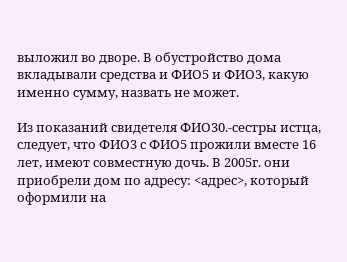выложил во дворе. В обустройство дома вкладывали средства и ФИО5 и ФИО3, какую именно сумму, назвать не может.

Из показаний свидетеля ФИО30.-сестры истца, следует, что ФИО3 с ФИО5 прожили вместе 16 лет, имеют совместную дочь. В 2005г. они приобрели дом по адресу: <адрес>, который оформили на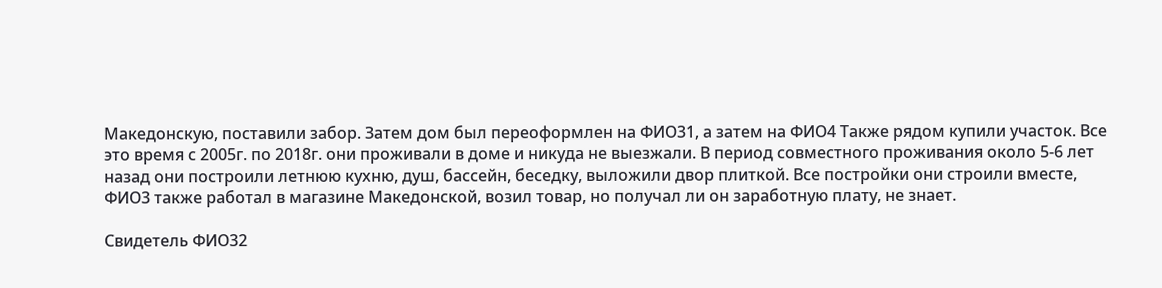Македонскую, поставили забор. Затем дом был переоформлен на ФИО31, а затем на ФИО4 Также рядом купили участок. Все это время с 2005г. по 2018г. они проживали в доме и никуда не выезжали. В период совместного проживания около 5-6 лет назад они построили летнюю кухню, душ, бассейн, беседку, выложили двор плиткой. Все постройки они строили вместе, ФИО3 также работал в магазине Македонской, возил товар, но получал ли он заработную плату, не знает.

Свидетель ФИО32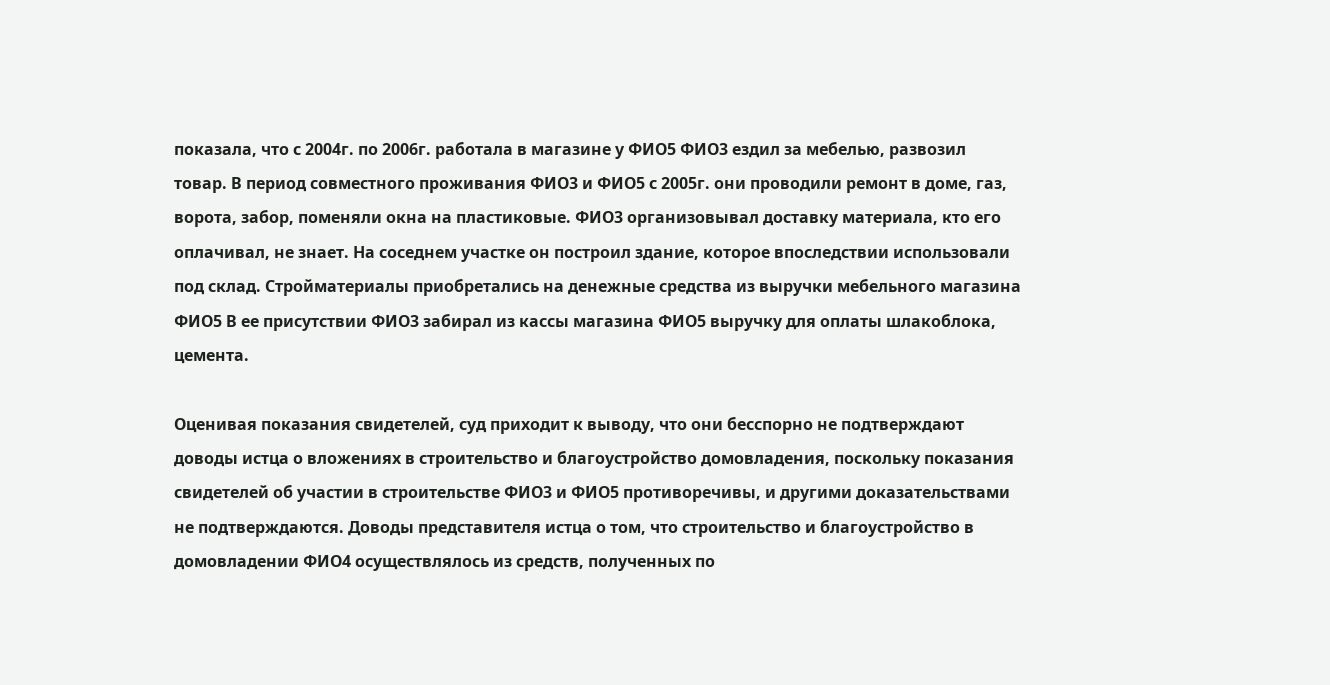показала, что с 2004г. по 2006г. работала в магазине у ФИО5 ФИО3 ездил за мебелью, развозил товар. В период совместного проживания ФИО3 и ФИО5 с 2005г. они проводили ремонт в доме, газ, ворота, забор, поменяли окна на пластиковые. ФИО3 организовывал доставку материала, кто его оплачивал, не знает. На соседнем участке он построил здание, которое впоследствии использовали под склад. Стройматериалы приобретались на денежные средства из выручки мебельного магазина ФИО5 В ее присутствии ФИО3 забирал из кассы магазина ФИО5 выручку для оплаты шлакоблока, цемента.

Оценивая показания свидетелей, суд приходит к выводу, что они бесспорно не подтверждают доводы истца о вложениях в строительство и благоустройство домовладения, поскольку показания свидетелей об участии в строительстве ФИО3 и ФИО5 противоречивы, и другими доказательствами не подтверждаются. Доводы представителя истца о том, что строительство и благоустройство в домовладении ФИО4 осуществлялось из средств, полученных по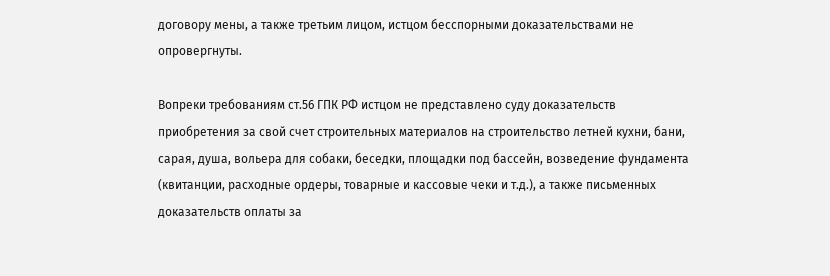договору мены, а также третьим лицом, истцом бесспорными доказательствами не опровергнуты.

Вопреки требованиям ст.56 ГПК РФ истцом не представлено суду доказательств приобретения за свой счет строительных материалов на строительство летней кухни, бани, сарая, душа, вольера для собаки, беседки, площадки под бассейн, возведение фундамента (квитанции, расходные ордеры, товарные и кассовые чеки и т.д.), а также письменных доказательств оплаты за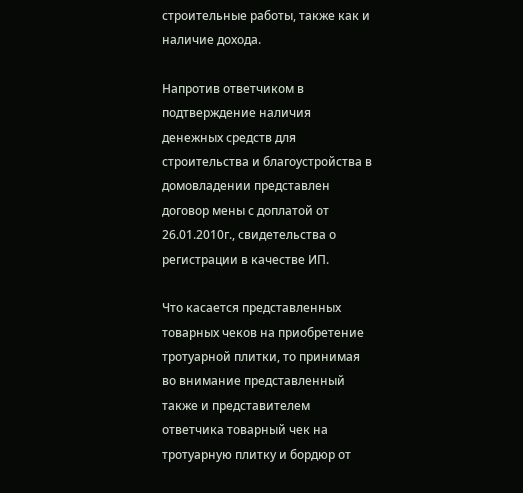строительные работы, также как и наличие дохода.

Напротив ответчиком в подтверждение наличия денежных средств для строительства и благоустройства в домовладении представлен договор мены с доплатой от 26.01.2010г., свидетельства о регистрации в качестве ИП.

Что касается представленных товарных чеков на приобретение тротуарной плитки, то принимая во внимание представленный также и представителем ответчика товарный чек на тротуарную плитку и бордюр от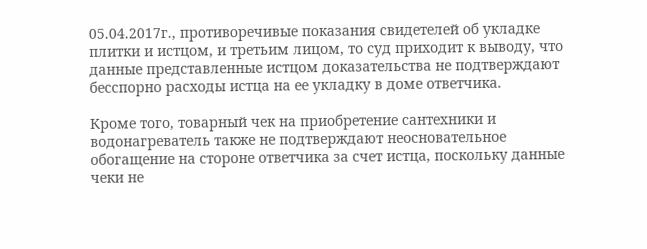05.04.2017г., противоречивые показания свидетелей об укладке плитки и истцом, и третьим лицом, то суд приходит к выводу, что данные представленные истцом доказательства не подтверждают бесспорно расходы истца на ее укладку в доме ответчика.

Кроме того, товарный чек на приобретение сантехники и водонагреватель также не подтверждают неосновательное обогащение на стороне ответчика за счет истца, поскольку данные чеки не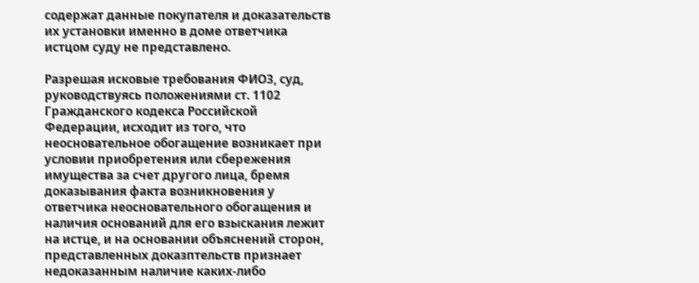содержат данные покупателя и доказательств их установки именно в доме ответчика истцом суду не представлено.

Разрешая исковые требования ФИО3, суд, руководствуясь положениями ст. 1102 Гражданского кодекса Российской Федерации, исходит из того, что неосновательное обогащение возникает при условии приобретения или сбережения имущества за счет другого лица, бремя доказывания факта возникновения у ответчика неосновательного обогащения и наличия оснований для его взыскания лежит на истце, и на основании объяснений сторон, представленных доказптельств признает недоказанным наличие каких-либо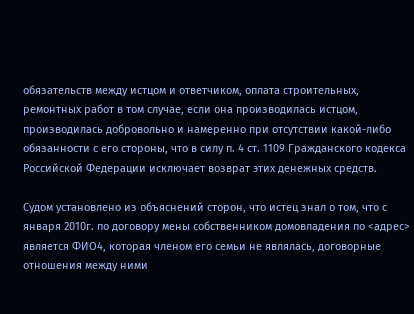обязательств между истцом и ответчиком, оплата строительных, ремонтных работ в том случае, если она производилась истцом, производилась добровольно и намеренно при отсутствии какой-либо обязанности с его стороны, что в силу п. 4 ст. 1109 Гражданского кодекса Российской Федерации исключает возврат этих денежных средств.

Судом установлено из объяснений сторон, что истец знал о том, что с января 2010г. по договору мены собственником домовладения по <адрес> является ФИО4, которая членом его семьи не являлась, договорные отношения между ними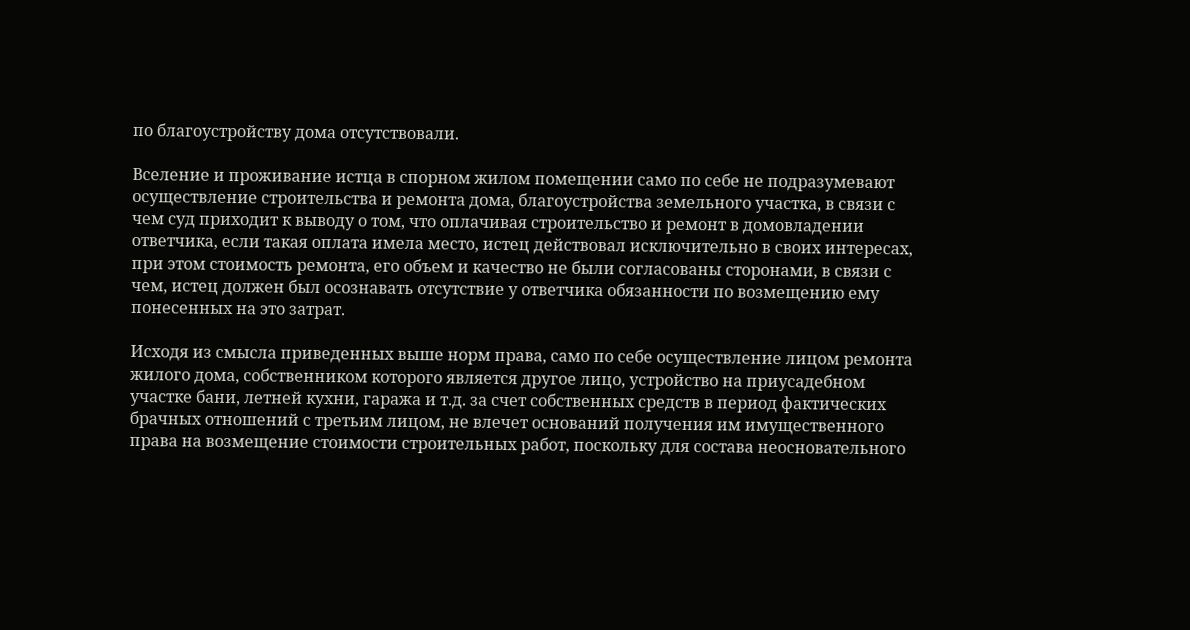по благоустройству дома отсутствовали.

Вселение и проживание истца в спорном жилом помещении само по себе не подразумевают осуществление строительства и ремонта дома, благоустройства земельного участка, в связи с чем суд приходит к выводу о том, что оплачивая строительство и ремонт в домовладении ответчика, если такая оплата имела место, истец действовал исключительно в своих интересах, при этом стоимость ремонта, его объем и качество не были согласованы сторонами, в связи с чем, истец должен был осознавать отсутствие у ответчика обязанности по возмещению ему понесенных на это затрат.

Исходя из смысла приведенных выше норм права, само по себе осуществление лицом ремонта жилого дома, собственником которого является другое лицо, устройство на приусадебном участке бани, летней кухни, гаража и т.д. за счет собственных средств в период фактических брачных отношений с третьим лицом, не влечет оснований получения им имущественного права на возмещение стоимости строительных работ, поскольку для состава неосновательного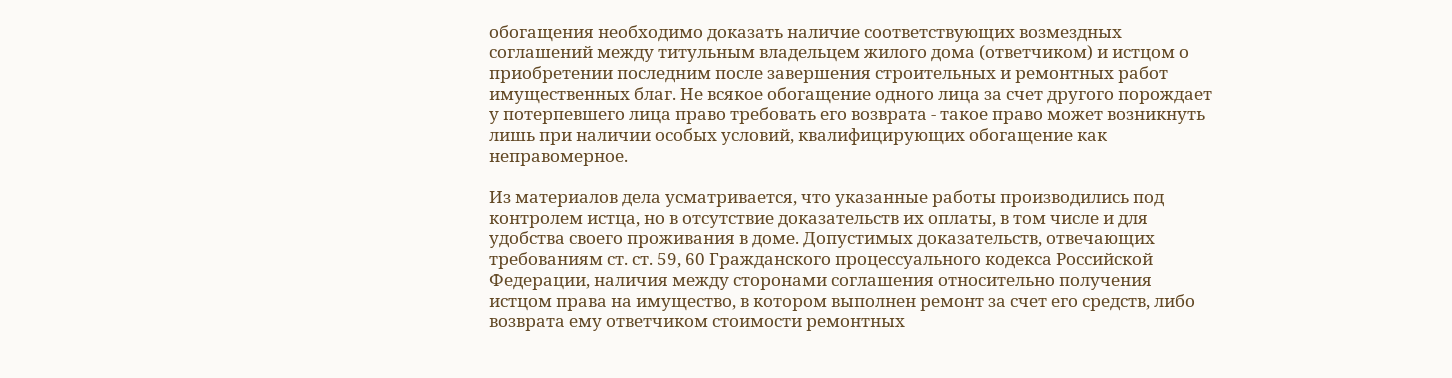обогащения необходимо доказать наличие соответствующих возмездных соглашений между титульным владельцем жилого дома (ответчиком) и истцом о приобретении последним после завершения строительных и ремонтных работ имущественных благ. Не всякое обогащение одного лица за счет другого порождает у потерпевшего лица право требовать его возврата - такое право может возникнуть лишь при наличии особых условий, квалифицирующих обогащение как неправомерное.

Из материалов дела усматривается, что указанные работы производились под контролем истца, но в отсутствие доказательств их оплаты, в том числе и для удобства своего проживания в доме. Допустимых доказательств, отвечающих требованиям ст. ст. 59, 60 Гражданского процессуального кодекса Российской Федерации, наличия между сторонами соглашения относительно получения истцом права на имущество, в котором выполнен ремонт за счет его средств, либо возврата ему ответчиком стоимости ремонтных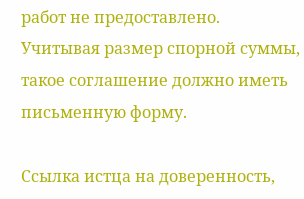работ не предоставлено. Учитывая размер спорной суммы, такое соглашение должно иметь письменную форму.

Ссылка истца на доверенность,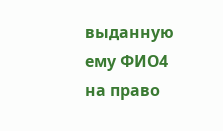выданную ему ФИО4 на право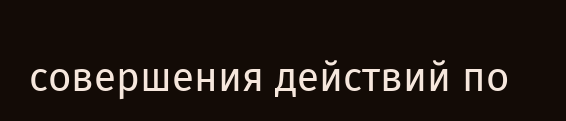совершения действий по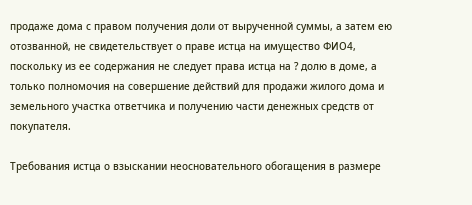продаже дома с правом получения доли от вырученной суммы, а затем ею отозванной, не свидетельствует о праве истца на имущество ФИО4, поскольку из ее содержания не следует права истца на ? долю в доме, а только полномочия на совершение действий для продажи жилого дома и земельного участка ответчика и получению части денежных средств от покупателя.

Требования истца о взыскании неосновательного обогащения в размере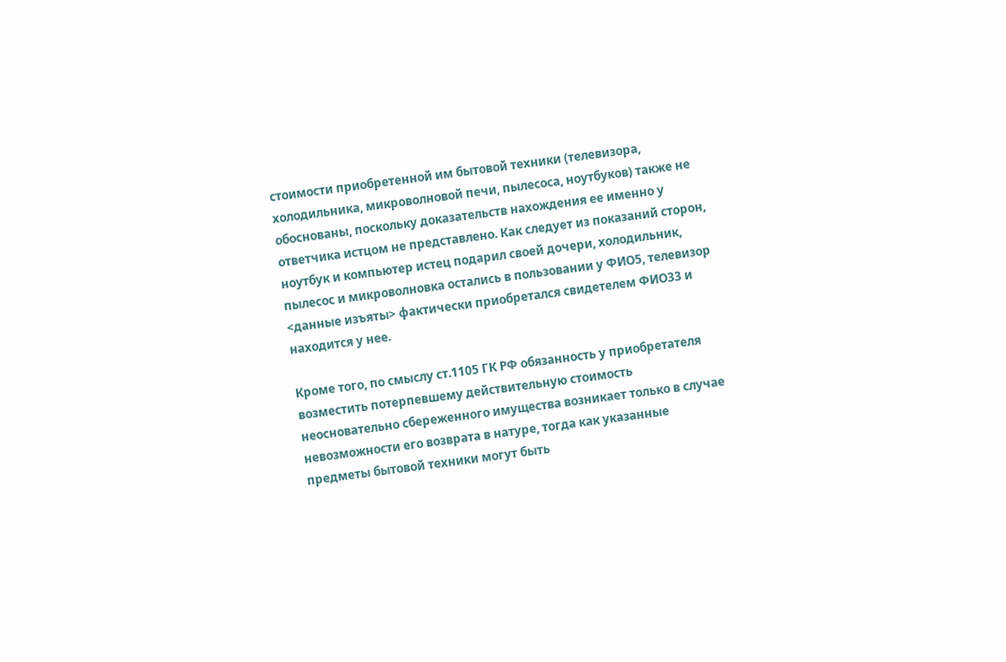стоимости приобретенной им бытовой техники (телевизора, холодильника, микроволновой печи, пылесоса, ноутбуков) также не обоснованы, поскольку доказательств нахождения ее именно у ответчика истцом не представлено. Как следует из показаний сторон, ноутбук и компьютер истец подарил своей дочери, холодильник, пылесос и микроволновка остались в пользовании у ФИО5, телевизор <данные изъяты> фактически приобретался свидетелем ФИО33 и находится у нее.

Кроме того, по смыслу ст.1105 ГК РФ обязанность у приобретателя возместить потерпевшему действительную стоимость неосновательно сбереженного имущества возникает только в случае невозможности его возврата в натуре, тогда как указанные предметы бытовой техники могут быть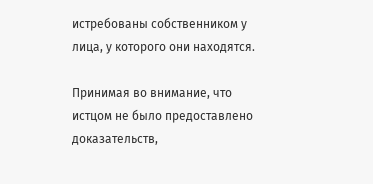истребованы собственником у лица, у которого они находятся.

Принимая во внимание, что истцом не было предоставлено доказательств,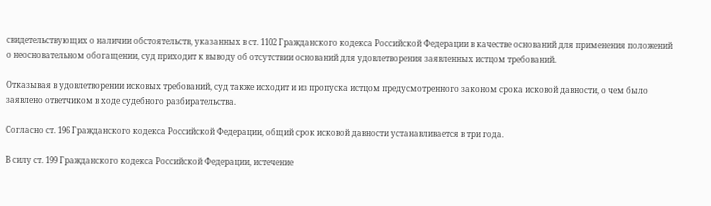свидетельствующих о наличии обстоятельств, указанных в ст. 1102 Гражданского кодекса Российской Федерации в качестве оснований для применения положений о неосновательном обогащении, суд приходит к выводу об отсутствии оснований для удовлетворения заявленных истцом требований.

Отказывая в удовлетворении исковых требований, суд также исходит и из пропуска истцом предусмотренного законом срока исковой давности, о чем было заявлено ответчиком в ходе судебного разбирательства.

Согласно ст. 196 Гражданского кодекса Российской Федерации, общий срок исковой давности устанавливается в три года.

В силу ст. 199 Гражданского кодекса Российской Федерации, истечение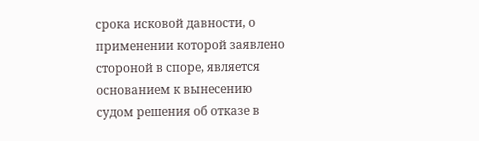срока исковой давности, о применении которой заявлено стороной в споре, является основанием к вынесению судом решения об отказе в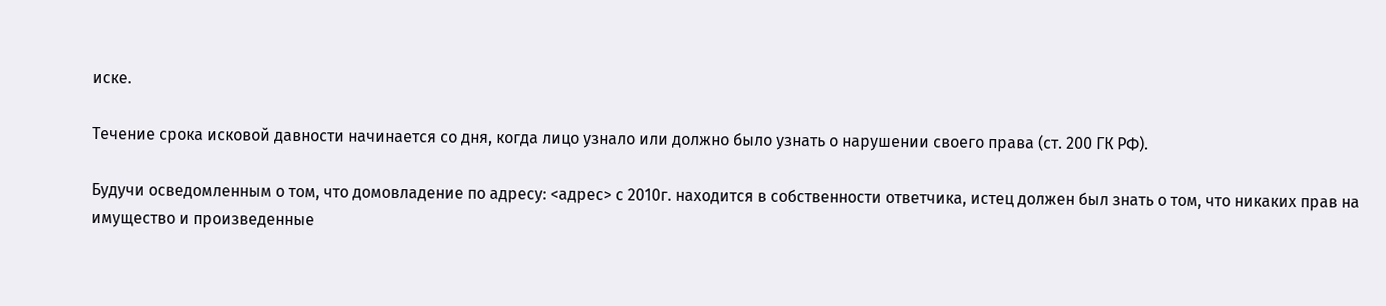иске.

Течение срока исковой давности начинается со дня, когда лицо узнало или должно было узнать о нарушении своего права (ст. 200 ГК РФ).

Будучи осведомленным о том, что домовладение по адресу: <адрес> с 2010г. находится в собственности ответчика, истец должен был знать о том, что никаких прав на имущество и произведенные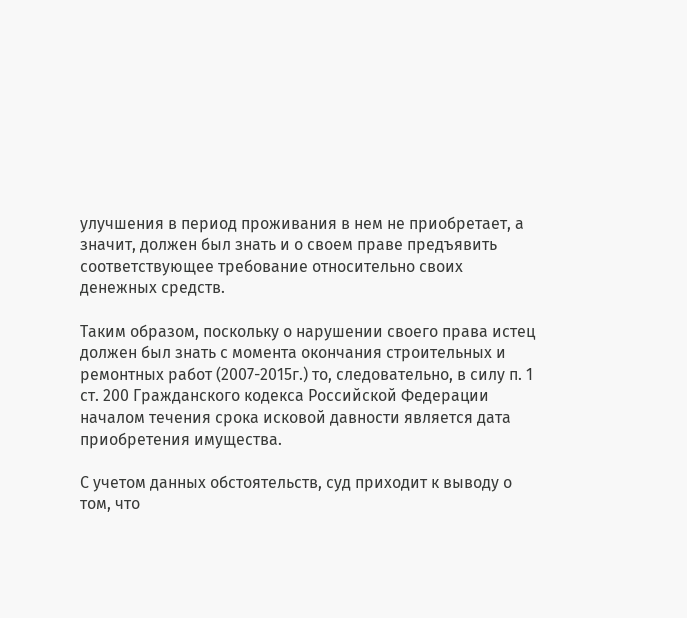улучшения в период проживания в нем не приобретает, а значит, должен был знать и о своем праве предъявить соответствующее требование относительно своих денежных средств.

Таким образом, поскольку о нарушении своего права истец должен был знать с момента окончания строительных и ремонтных работ (2007-2015г.) то, следовательно, в силу п. 1 ст. 200 Гражданского кодекса Российской Федерации началом течения срока исковой давности является дата приобретения имущества.

С учетом данных обстоятельств, суд приходит к выводу о том, что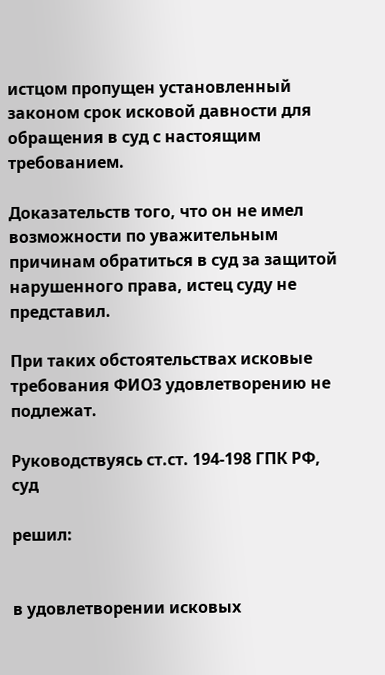истцом пропущен установленный законом срок исковой давности для обращения в суд с настоящим требованием.

Доказательств того, что он не имел возможности по уважительным причинам обратиться в суд за защитой нарушенного права, истец суду не представил.

При таких обстоятельствах исковые требования ФИО3 удовлетворению не подлежат.

Руководствуясь ст.ст. 194-198 ГПК РФ, суд

решил:


в удовлетворении исковых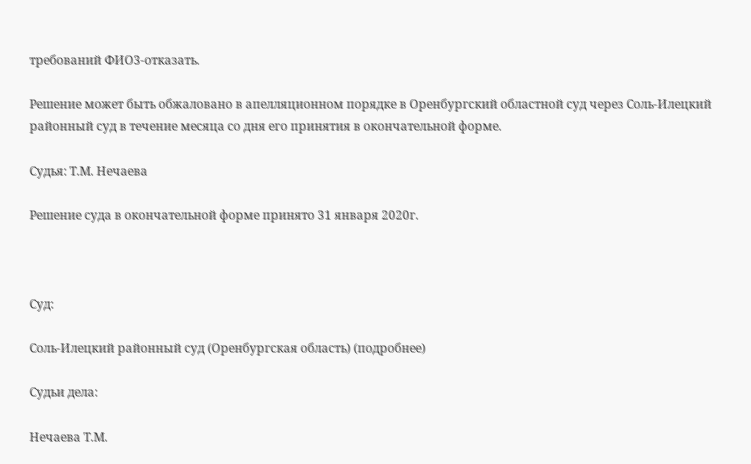требований ФИО3-отказать.

Решение может быть обжаловано в апелляционном порядке в Оренбургский областной суд через Соль-Илецкий районный суд в течение месяца со дня его принятия в окончательной форме.

Судья: Т.М. Нечаева

Решение суда в окончательной форме принято 31 января 2020г.



Суд:

Соль-Илецкий районный суд (Оренбургская область) (подробнее)

Судьи дела:

Нечаева Т.М.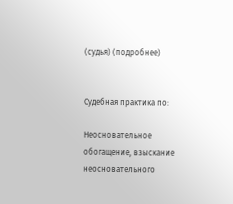(судья) (подробнее)


Судебная практика по:

Неосновательное обогащение, взыскание неосновательного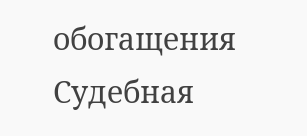обогащения
Судебная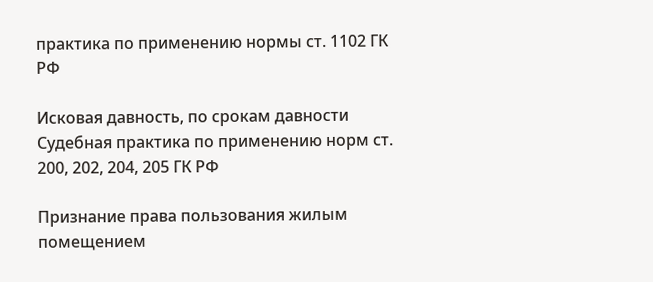практика по применению нормы ст. 1102 ГК РФ

Исковая давность, по срокам давности
Судебная практика по применению норм ст. 200, 202, 204, 205 ГК РФ

Признание права пользования жилым помещением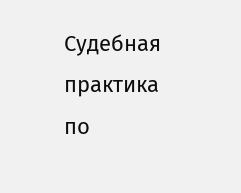Судебная практика по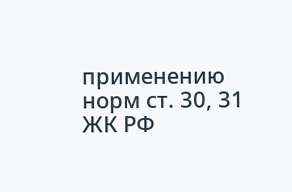применению норм ст. 30, 31 ЖК РФ